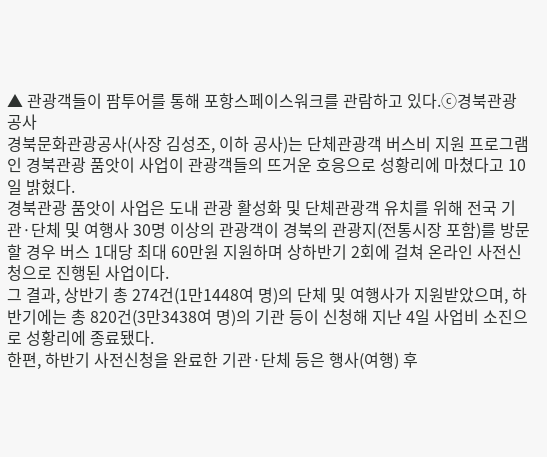▲ 관광객들이 팜투어를 통해 포항스페이스워크를 관람하고 있다.ⓒ경북관광공사
경북문화관광공사(사장 김성조, 이하 공사)는 단체관광객 버스비 지원 프로그램인 경북관광 품앗이 사업이 관광객들의 뜨거운 호응으로 성황리에 마쳤다고 10일 밝혔다.
경북관광 품앗이 사업은 도내 관광 활성화 및 단체관광객 유치를 위해 전국 기관·단체 및 여행사 30명 이상의 관광객이 경북의 관광지(전통시장 포함)를 방문할 경우 버스 1대당 최대 60만원 지원하며 상하반기 2회에 걸쳐 온라인 사전신청으로 진행된 사업이다.
그 결과, 상반기 총 274건(1만1448여 명)의 단체 및 여행사가 지원받았으며, 하반기에는 총 820건(3만3438여 명)의 기관 등이 신청해 지난 4일 사업비 소진으로 성황리에 종료됐다.
한편, 하반기 사전신청을 완료한 기관·단체 등은 행사(여행) 후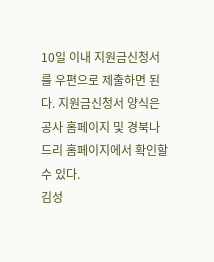10일 이내 지원금신청서를 우편으로 제출하면 된다. 지원금신청서 양식은 공사 홈페이지 및 경북나드리 홈페이지에서 확인할 수 있다.
김성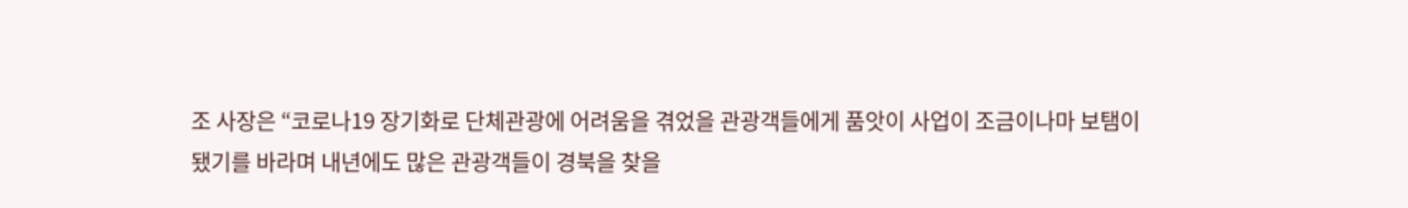조 사장은 “코로나19 장기화로 단체관광에 어려움을 겪었을 관광객들에게 품앗이 사업이 조금이나마 보탬이 됐기를 바라며 내년에도 많은 관광객들이 경북을 찾을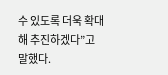수 있도록 더욱 확대해 추진하겠다”고 말했다.